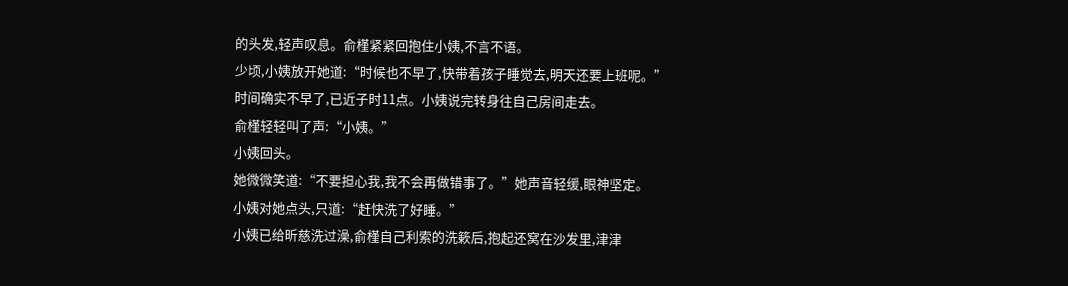的头发,轻声叹息。俞槿紧紧回抱住小姨,不言不语。
少顷,小姨放开她道:“时候也不早了,快带着孩子睡觉去,明天还要上班呢。”
时间确实不早了,已近子时11点。小姨说完转身往自己房间走去。
俞槿轻轻叫了声:“小姨。”
小姨回头。
她微微笑道:“不要担心我,我不会再做错事了。”她声音轻缓,眼神坚定。
小姨对她点头,只道:“赶快洗了好睡。”
小姨已给昕慈洗过澡,俞槿自己利索的洗簌后,抱起还窝在沙发里,津津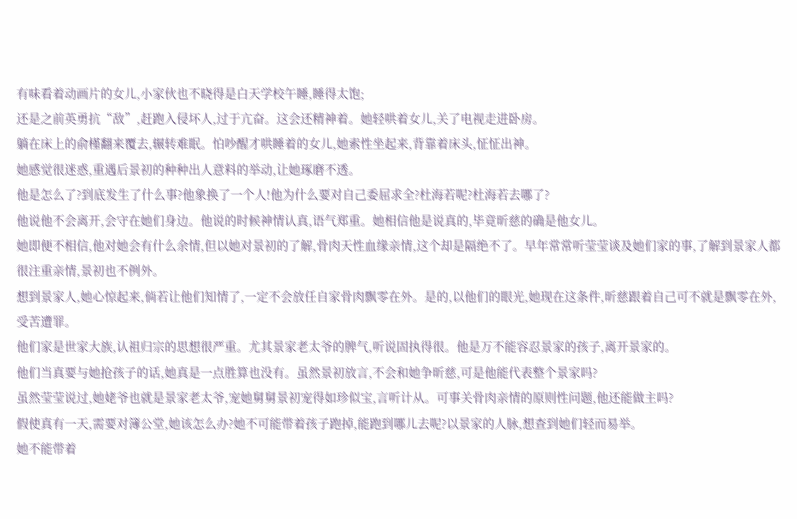有味看着动画片的女儿,小家伙也不晓得是白天学校午睡,睡得太饱;
还是之前英勇抗“敌”,赶跑入侵坏人,过于亢奋。这会还精神着。她轻哄着女儿,关了电视走进卧房。
躺在床上的俞槿翻来覆去,辗转难眠。怕吵醒才哄睡着的女儿,她索性坐起来,背靠着床头,怔怔出神。
她感觉很迷惑,重遇后景初的种种出人意料的举动,让她琢磨不透。
他是怎么了?到底发生了什么事?他象换了一个人!他为什么要对自己委屈求全?杜海若呢?杜海若去哪了?
他说他不会离开,会守在她们身边。他说的时候神情认真,语气郑重。她相信他是说真的,毕竟昕慈的确是他女儿。
她即便不相信,他对她会有什么余情,但以她对景初的了解,骨肉天性血缘亲情,这个却是隔绝不了。早年常常听莹莹谈及她们家的事,了解到景家人都很注重亲情,景初也不例外。
想到景家人,她心惊起来,倘若让他们知情了,一定不会放任自家骨肉飘零在外。是的,以他们的眼光,她现在这条件,昕慈跟着自己可不就是飘零在外,受苦遭罪。
他们家是世家大族,认祖归宗的思想很严重。尤其景家老太爷的脾气,听说固执得很。他是万不能容忍景家的孩子,离开景家的。
他们当真要与她抢孩子的话,她真是一点胜算也没有。虽然景初放言,不会和她争昕慈,可是他能代表整个景家吗?
虽然莹莹说过,她姥爷也就是景家老太爷,宠她舅舅景初宠得如珍似宝,言听计从。可事关骨肉亲情的原则性问题,他还能做主吗?
假使真有一天,需要对簿公堂,她该怎么办?她不可能带着孩子跑掉,能跑到哪儿去呢?以景家的人脉,想查到她们轻而易举。
她不能带着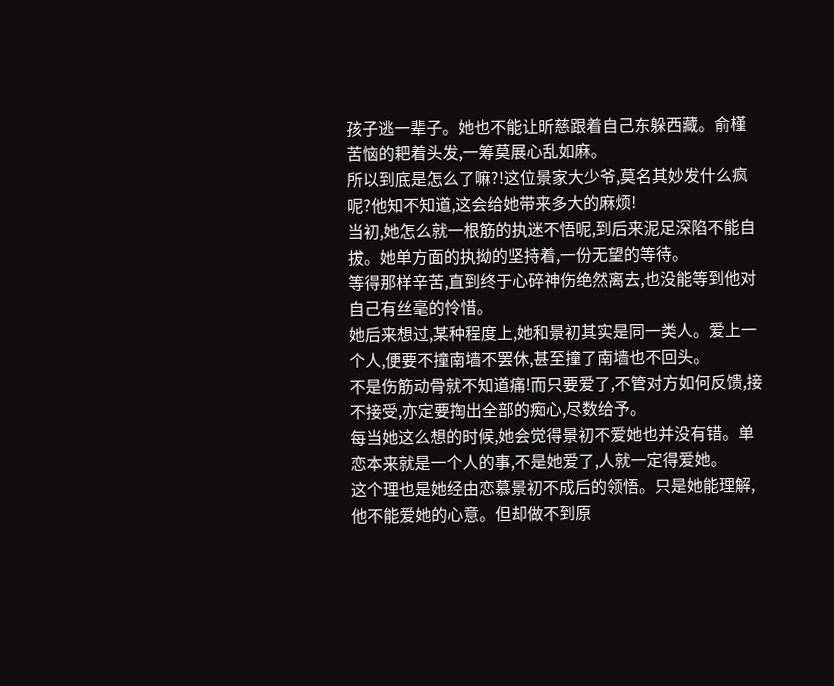孩子逃一辈子。她也不能让昕慈跟着自己东躲西藏。俞槿苦恼的耙着头发,一筹莫展心乱如麻。
所以到底是怎么了嘛?!这位景家大少爷,莫名其妙发什么疯呢?他知不知道,这会给她带来多大的麻烦!
当初,她怎么就一根筋的执迷不悟呢,到后来泥足深陷不能自拔。她单方面的执拗的坚持着,一份无望的等待。
等得那样辛苦,直到终于心碎神伤绝然离去,也没能等到他对自己有丝毫的怜惜。
她后来想过,某种程度上,她和景初其实是同一类人。爱上一个人,便要不撞南墙不罢休,甚至撞了南墙也不回头。
不是伤筋动骨就不知道痛!而只要爱了,不管对方如何反馈,接不接受,亦定要掏出全部的痴心,尽数给予。
每当她这么想的时候,她会觉得景初不爱她也并没有错。单恋本来就是一个人的事,不是她爱了,人就一定得爱她。
这个理也是她经由恋慕景初不成后的领悟。只是她能理解,他不能爱她的心意。但却做不到原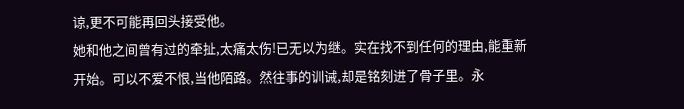谅,更不可能再回头接受他。
她和他之间曾有过的牵扯,太痛太伤!已无以为继。实在找不到任何的理由,能重新开始。可以不爱不恨,当他陌路。然往事的训诫,却是铭刻进了骨子里。永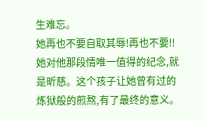生难忘。
她再也不要自取其辱!再也不要!!
她对他那段情唯一值得的纪念,就是昕慈。这个孩子让她曾有过的炼狱般的煎熬,有了最终的意义。